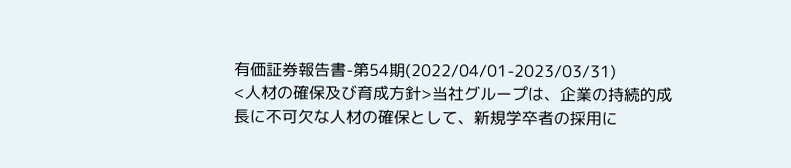有価証券報告書-第54期(2022/04/01-2023/03/31)
<人材の確保及び育成方針>当社グループは、企業の持続的成長に不可欠な人材の確保として、新規学卒者の採用に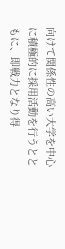向けて関係性の高い大学を中心に積極的に採用活動を行うとともに、即戦力となり得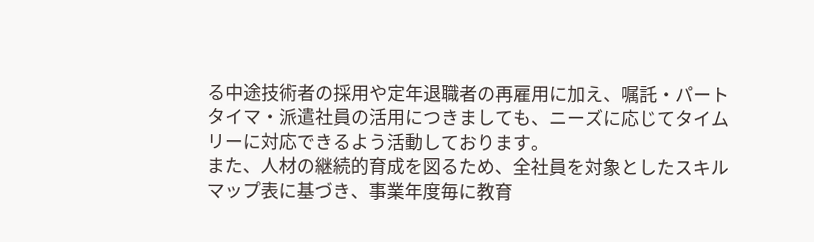る中途技術者の採用や定年退職者の再雇用に加え、嘱託・パートタイマ・派遣社員の活用につきましても、ニーズに応じてタイムリーに対応できるよう活動しております。
また、人材の継続的育成を図るため、全社員を対象としたスキルマップ表に基づき、事業年度毎に教育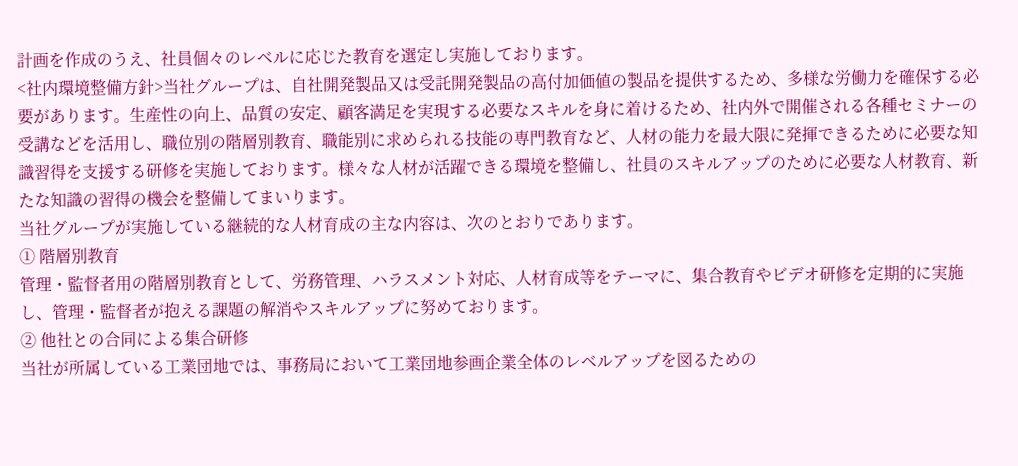計画を作成のうえ、社員個々のレベルに応じた教育を選定し実施しております。
<社内環境整備方針>当社グループは、自社開発製品又は受託開発製品の高付加価値の製品を提供するため、多様な労働力を確保する必要があります。生産性の向上、品質の安定、顧客満足を実現する必要なスキルを身に着けるため、社内外で開催される各種セミナーの受講などを活用し、職位別の階層別教育、職能別に求められる技能の専門教育など、人材の能力を最大限に発揮できるために必要な知識習得を支援する研修を実施しております。様々な人材が活躍できる環境を整備し、社員のスキルアップのために必要な人材教育、新たな知識の習得の機会を整備してまいります。
当社グループが実施している継続的な人材育成の主な内容は、次のとおりであります。
① 階層別教育
管理・監督者用の階層別教育として、労務管理、ハラスメント対応、人材育成等をテーマに、集合教育やビデオ研修を定期的に実施し、管理・監督者が抱える課題の解消やスキルアップに努めております。
② 他社との合同による集合研修
当社が所属している工業団地では、事務局において工業団地参画企業全体のレベルアップを図るための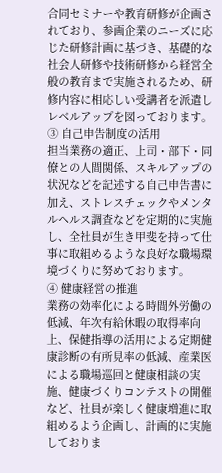合同セミナーや教育研修が企画されており、参画企業のニーズに応じた研修計画に基づき、基礎的な社会人研修や技術研修から経営全般の教育まで実施されるため、研修内容に相応しい受講者を派遣しレベルアップを図っております。
③ 自己申告制度の活用
担当業務の適正、上司・部下・同僚との人間関係、スキルアップの状況などを記述する自己申告書に加え、ストレスチェックやメンタルヘルス調査などを定期的に実施し、全社員が生き甲斐を持って仕事に取組めるような良好な職場環境づくりに努めております。
④ 健康経営の推進
業務の効率化による時間外労働の低減、年次有給休暇の取得率向上、保健指導の活用による定期健康診断の有所見率の低減、産業医による職場巡回と健康相談の実施、健康づくりコンテストの開催など、社員が楽しく健康増進に取組めるよう企画し、計画的に実施しておりま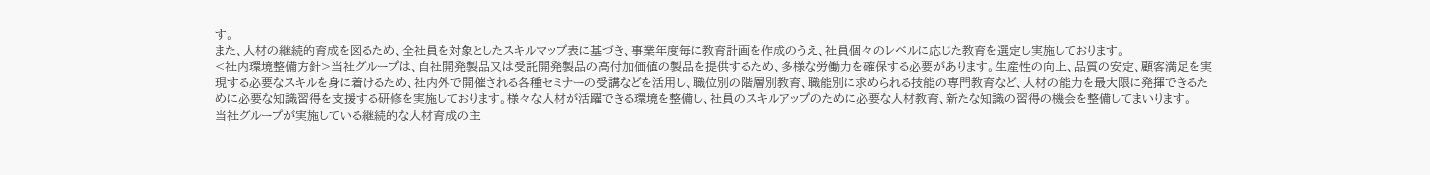す。
また、人材の継続的育成を図るため、全社員を対象としたスキルマップ表に基づき、事業年度毎に教育計画を作成のうえ、社員個々のレベルに応じた教育を選定し実施しております。
<社内環境整備方針>当社グループは、自社開発製品又は受託開発製品の高付加価値の製品を提供するため、多様な労働力を確保する必要があります。生産性の向上、品質の安定、顧客満足を実現する必要なスキルを身に着けるため、社内外で開催される各種セミナーの受講などを活用し、職位別の階層別教育、職能別に求められる技能の専門教育など、人材の能力を最大限に発揮できるために必要な知識習得を支援する研修を実施しております。様々な人材が活躍できる環境を整備し、社員のスキルアップのために必要な人材教育、新たな知識の習得の機会を整備してまいります。
当社グループが実施している継続的な人材育成の主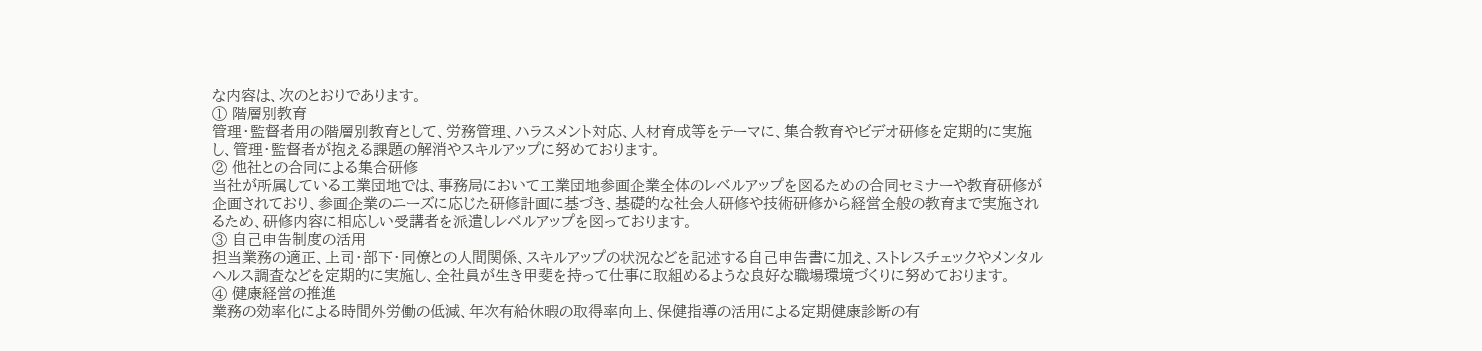な内容は、次のとおりであります。
① 階層別教育
管理・監督者用の階層別教育として、労務管理、ハラスメント対応、人材育成等をテーマに、集合教育やビデオ研修を定期的に実施し、管理・監督者が抱える課題の解消やスキルアップに努めております。
② 他社との合同による集合研修
当社が所属している工業団地では、事務局において工業団地参画企業全体のレベルアップを図るための合同セミナーや教育研修が企画されており、参画企業のニーズに応じた研修計画に基づき、基礎的な社会人研修や技術研修から経営全般の教育まで実施されるため、研修内容に相応しい受講者を派遣しレベルアップを図っております。
③ 自己申告制度の活用
担当業務の適正、上司・部下・同僚との人間関係、スキルアップの状況などを記述する自己申告書に加え、ストレスチェックやメンタルヘルス調査などを定期的に実施し、全社員が生き甲斐を持って仕事に取組めるような良好な職場環境づくりに努めております。
④ 健康経営の推進
業務の効率化による時間外労働の低減、年次有給休暇の取得率向上、保健指導の活用による定期健康診断の有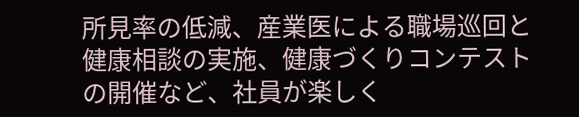所見率の低減、産業医による職場巡回と健康相談の実施、健康づくりコンテストの開催など、社員が楽しく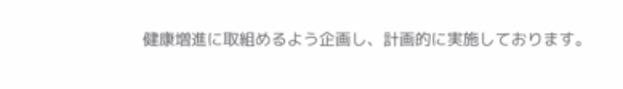健康増進に取組めるよう企画し、計画的に実施しております。